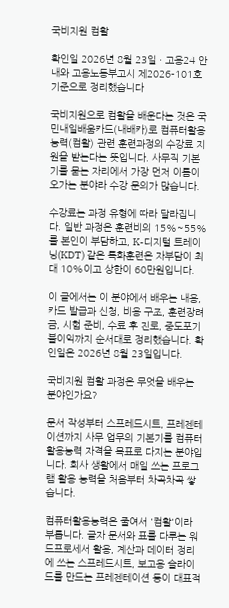국비지원 컴활

확인일 2026년 8월 23일 · 고용24 안내와 고용노동부고시 제2026-101호 기준으로 정리했습니다

국비지원으로 컴활을 배운다는 것은 국민내일배움카드(내배카)로 컴퓨터활용능력(컴활) 관련 훈련과정의 수강료 지원을 받는다는 뜻입니다. 사무직 기본기를 묻는 자리에서 가장 먼저 이름이 오가는 분야라 수강 문의가 많습니다.

수강료는 과정 유형에 따라 달라집니다. 일반 과정은 훈련비의 15%~55%를 본인이 부담하고, K-디지털 트레이닝(KDT) 같은 특화훈련은 자부담이 최대 10%이고 상한이 60만원입니다.

이 글에서는 이 분야에서 배우는 내용, 카드 발급과 신청, 비용 구조, 훈련장려금, 시험 준비, 수료 후 진로, 중도포기 불이익까지 순서대로 정리했습니다. 확인일은 2026년 8월 23일입니다.

국비지원 컴활 과정은 무엇을 배우는 분야인가요?

문서 작성부터 스프레드시트, 프레젠테이션까지 사무 업무의 기본기를 컴퓨터활용능력 자격을 목표로 다지는 분야입니다. 회사 생활에서 매일 쓰는 프로그램 활용 능력을 처음부터 차곡차곡 쌓습니다.

컴퓨터활용능력은 줄여서 '컴활'이라 부릅니다. 글자 문서와 표를 다루는 워드프로세서 활용, 계산과 데이터 정리에 쓰는 스프레드시트, 보고용 슬라이드를 만드는 프레젠테이션 등이 대표적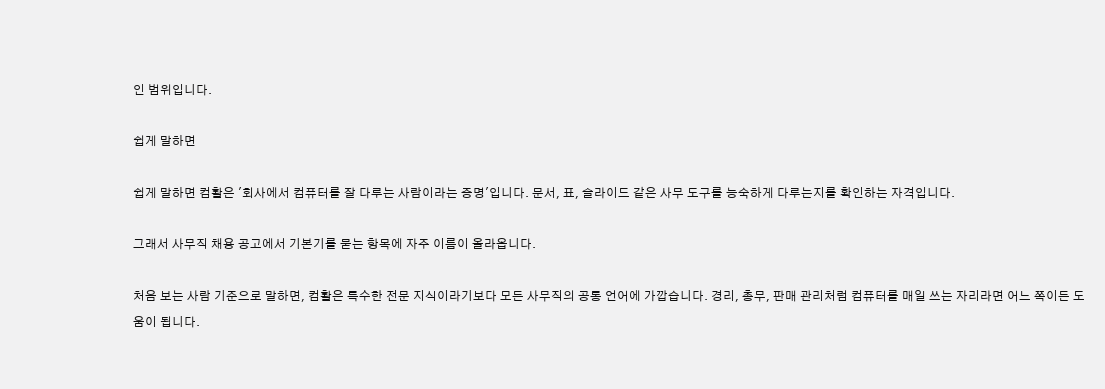인 범위입니다.

쉽게 말하면

쉽게 말하면 컴활은 '회사에서 컴퓨터를 잘 다루는 사람이라는 증명'입니다. 문서, 표, 슬라이드 같은 사무 도구를 능숙하게 다루는지를 확인하는 자격입니다.

그래서 사무직 채용 공고에서 기본기를 묻는 항목에 자주 이름이 올라옵니다.

처음 보는 사람 기준으로 말하면, 컴활은 특수한 전문 지식이라기보다 모든 사무직의 공통 언어에 가깝습니다. 경리, 총무, 판매 관리처럼 컴퓨터를 매일 쓰는 자리라면 어느 쪽이든 도움이 됩니다.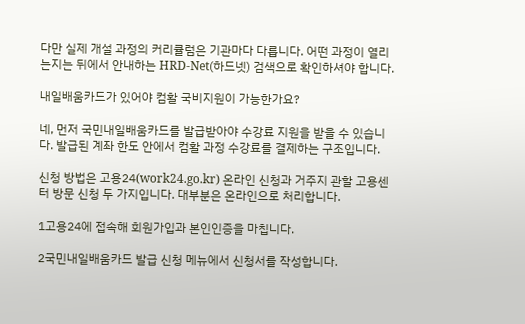다만 실제 개설 과정의 커리큘럼은 기관마다 다릅니다. 어떤 과정이 열리는지는 뒤에서 안내하는 HRD-Net(하드넷) 검색으로 확인하셔야 합니다.

내일배움카드가 있어야 컴활 국비지원이 가능한가요?

네, 먼저 국민내일배움카드를 발급받아야 수강료 지원을 받을 수 있습니다. 발급된 계좌 한도 안에서 컴활 과정 수강료를 결제하는 구조입니다.

신청 방법은 고용24(work24.go.kr) 온라인 신청과 거주지 관할 고용센터 방문 신청 두 가지입니다. 대부분은 온라인으로 처리합니다.

1고용24에 접속해 회원가입과 본인인증을 마칩니다.

2국민내일배움카드 발급 신청 메뉴에서 신청서를 작성합니다.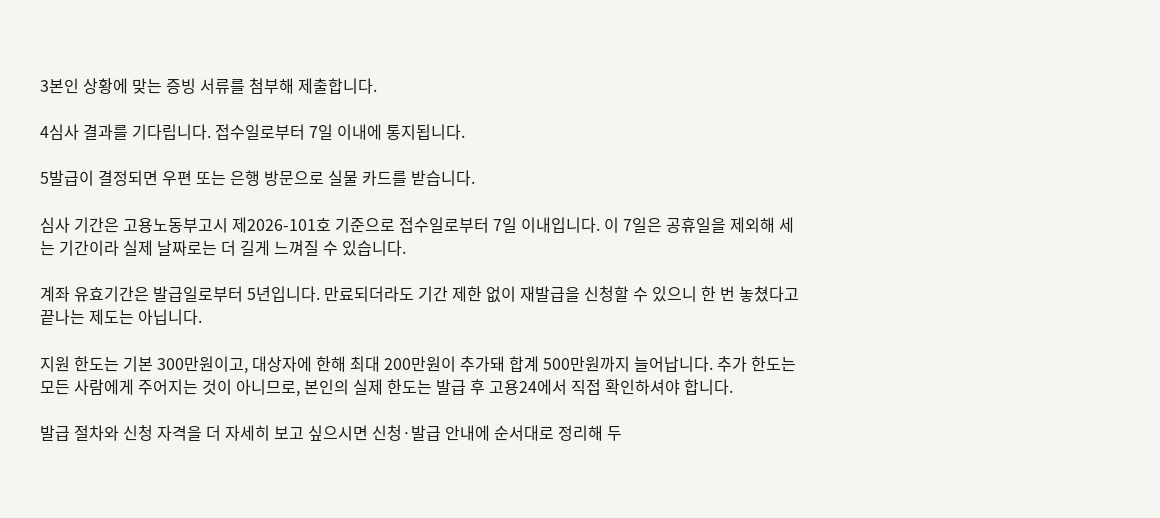3본인 상황에 맞는 증빙 서류를 첨부해 제출합니다.

4심사 결과를 기다립니다. 접수일로부터 7일 이내에 통지됩니다.

5발급이 결정되면 우편 또는 은행 방문으로 실물 카드를 받습니다.

심사 기간은 고용노동부고시 제2026-101호 기준으로 접수일로부터 7일 이내입니다. 이 7일은 공휴일을 제외해 세는 기간이라 실제 날짜로는 더 길게 느껴질 수 있습니다.

계좌 유효기간은 발급일로부터 5년입니다. 만료되더라도 기간 제한 없이 재발급을 신청할 수 있으니 한 번 놓쳤다고 끝나는 제도는 아닙니다.

지원 한도는 기본 300만원이고, 대상자에 한해 최대 200만원이 추가돼 합계 500만원까지 늘어납니다. 추가 한도는 모든 사람에게 주어지는 것이 아니므로, 본인의 실제 한도는 발급 후 고용24에서 직접 확인하셔야 합니다.

발급 절차와 신청 자격을 더 자세히 보고 싶으시면 신청·발급 안내에 순서대로 정리해 두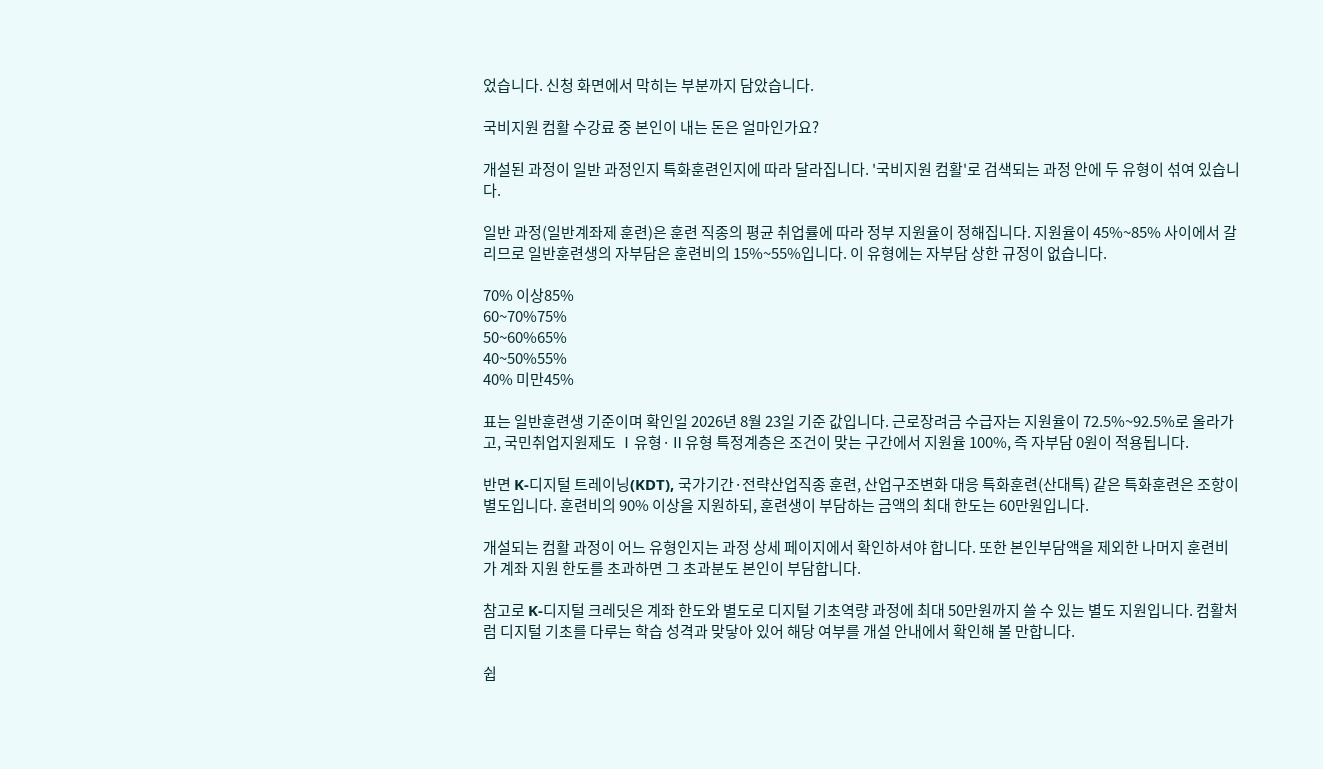었습니다. 신청 화면에서 막히는 부분까지 담았습니다.

국비지원 컴활 수강료 중 본인이 내는 돈은 얼마인가요?

개설된 과정이 일반 과정인지 특화훈련인지에 따라 달라집니다. '국비지원 컴활'로 검색되는 과정 안에 두 유형이 섞여 있습니다.

일반 과정(일반계좌제 훈련)은 훈련 직종의 평균 취업률에 따라 정부 지원율이 정해집니다. 지원율이 45%~85% 사이에서 갈리므로 일반훈련생의 자부담은 훈련비의 15%~55%입니다. 이 유형에는 자부담 상한 규정이 없습니다.

70% 이상85%
60~70%75%
50~60%65%
40~50%55%
40% 미만45%

표는 일반훈련생 기준이며 확인일 2026년 8월 23일 기준 값입니다. 근로장려금 수급자는 지원율이 72.5%~92.5%로 올라가고, 국민취업지원제도 Ⅰ유형·Ⅱ유형 특정계층은 조건이 맞는 구간에서 지원율 100%, 즉 자부담 0원이 적용됩니다.

반면 K-디지털 트레이닝(KDT), 국가기간·전략산업직종 훈련, 산업구조변화 대응 특화훈련(산대특) 같은 특화훈련은 조항이 별도입니다. 훈련비의 90% 이상을 지원하되, 훈련생이 부담하는 금액의 최대 한도는 60만원입니다.

개설되는 컴활 과정이 어느 유형인지는 과정 상세 페이지에서 확인하셔야 합니다. 또한 본인부담액을 제외한 나머지 훈련비가 계좌 지원 한도를 초과하면 그 초과분도 본인이 부담합니다.

참고로 K-디지털 크레딧은 계좌 한도와 별도로 디지털 기초역량 과정에 최대 50만원까지 쓸 수 있는 별도 지원입니다. 컴활처럼 디지털 기초를 다루는 학습 성격과 맞닿아 있어 해당 여부를 개설 안내에서 확인해 볼 만합니다.

쉽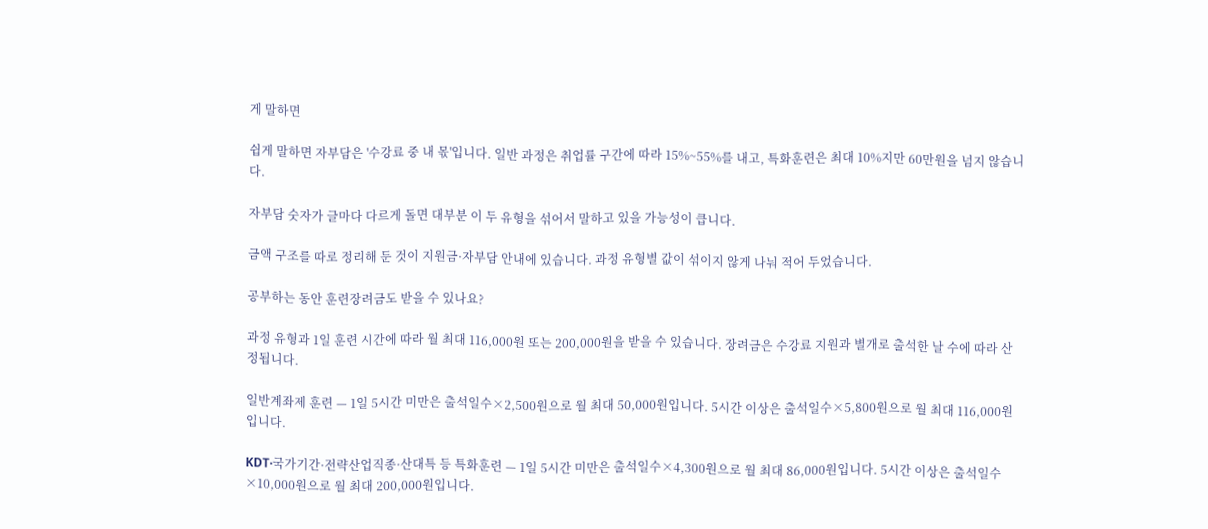게 말하면

쉽게 말하면 자부담은 '수강료 중 내 몫'입니다. 일반 과정은 취업률 구간에 따라 15%~55%를 내고, 특화훈련은 최대 10%지만 60만원을 넘지 않습니다.

자부담 숫자가 글마다 다르게 돌면 대부분 이 두 유형을 섞어서 말하고 있을 가능성이 큽니다.

금액 구조를 따로 정리해 둔 것이 지원금·자부담 안내에 있습니다. 과정 유형별 값이 섞이지 않게 나눠 적어 두었습니다.

공부하는 동안 훈련장려금도 받을 수 있나요?

과정 유형과 1일 훈련 시간에 따라 월 최대 116,000원 또는 200,000원을 받을 수 있습니다. 장려금은 수강료 지원과 별개로 출석한 날 수에 따라 산정됩니다.

일반계좌제 훈련 — 1일 5시간 미만은 출석일수×2,500원으로 월 최대 50,000원입니다. 5시간 이상은 출석일수×5,800원으로 월 최대 116,000원입니다.

KDT·국가기간·전략산업직종·산대특 등 특화훈련 — 1일 5시간 미만은 출석일수×4,300원으로 월 최대 86,000원입니다. 5시간 이상은 출석일수×10,000원으로 월 최대 200,000원입니다.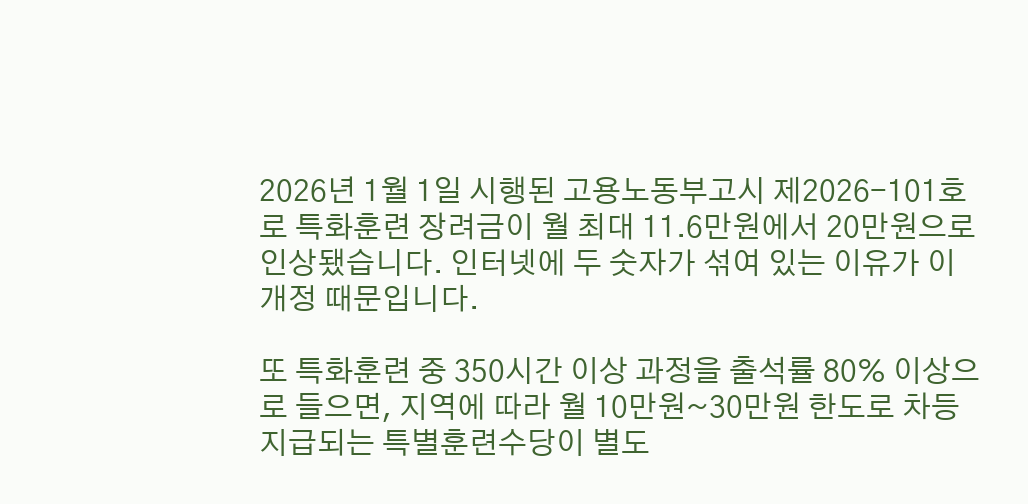2026년 1월 1일 시행된 고용노동부고시 제2026-101호로 특화훈련 장려금이 월 최대 11.6만원에서 20만원으로 인상됐습니다. 인터넷에 두 숫자가 섞여 있는 이유가 이 개정 때문입니다.

또 특화훈련 중 350시간 이상 과정을 출석률 80% 이상으로 들으면, 지역에 따라 월 10만원~30만원 한도로 차등 지급되는 특별훈련수당이 별도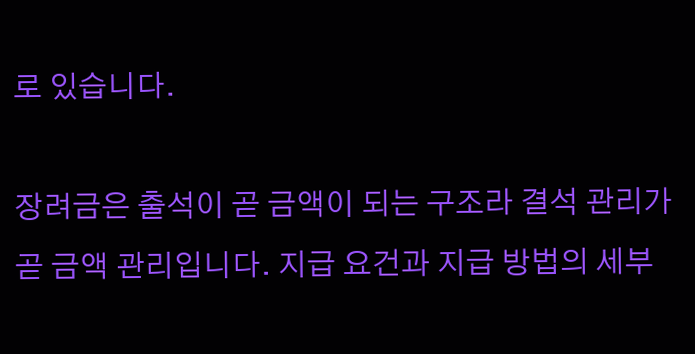로 있습니다.

장려금은 출석이 곧 금액이 되는 구조라 결석 관리가 곧 금액 관리입니다. 지급 요건과 지급 방법의 세부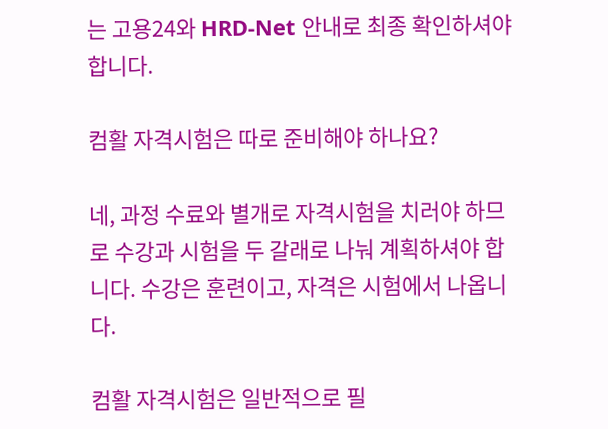는 고용24와 HRD-Net 안내로 최종 확인하셔야 합니다.

컴활 자격시험은 따로 준비해야 하나요?

네, 과정 수료와 별개로 자격시험을 치러야 하므로 수강과 시험을 두 갈래로 나눠 계획하셔야 합니다. 수강은 훈련이고, 자격은 시험에서 나옵니다.

컴활 자격시험은 일반적으로 필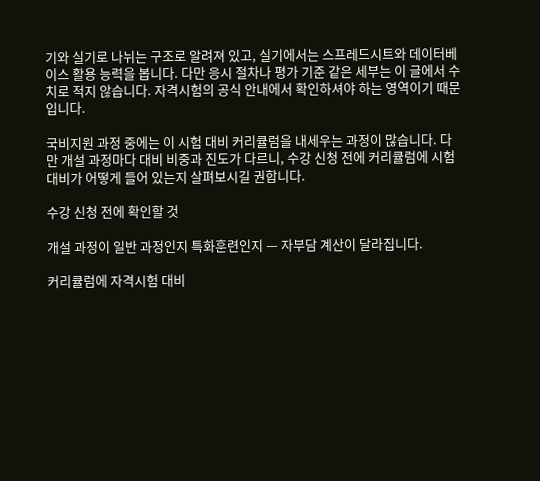기와 실기로 나뉘는 구조로 알려져 있고, 실기에서는 스프레드시트와 데이터베이스 활용 능력을 봅니다. 다만 응시 절차나 평가 기준 같은 세부는 이 글에서 수치로 적지 않습니다. 자격시험의 공식 안내에서 확인하셔야 하는 영역이기 때문입니다.

국비지원 과정 중에는 이 시험 대비 커리큘럼을 내세우는 과정이 많습니다. 다만 개설 과정마다 대비 비중과 진도가 다르니, 수강 신청 전에 커리큘럼에 시험 대비가 어떻게 들어 있는지 살펴보시길 권합니다.

수강 신청 전에 확인할 것

개설 과정이 일반 과정인지 특화훈련인지 — 자부담 계산이 달라집니다.

커리큘럼에 자격시험 대비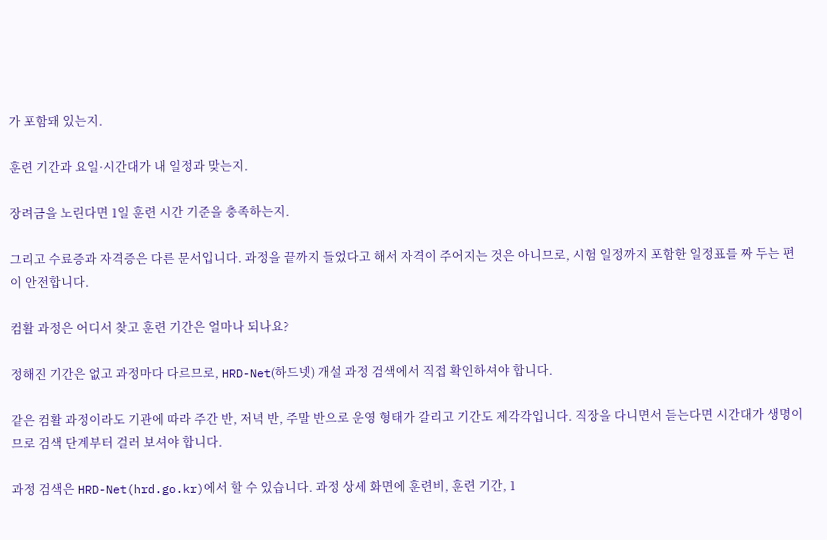가 포함돼 있는지.

훈련 기간과 요일·시간대가 내 일정과 맞는지.

장려금을 노린다면 1일 훈련 시간 기준을 충족하는지.

그리고 수료증과 자격증은 다른 문서입니다. 과정을 끝까지 들었다고 해서 자격이 주어지는 것은 아니므로, 시험 일정까지 포함한 일정표를 짜 두는 편이 안전합니다.

컴활 과정은 어디서 찾고 훈련 기간은 얼마나 되나요?

정해진 기간은 없고 과정마다 다르므로, HRD-Net(하드넷) 개설 과정 검색에서 직접 확인하셔야 합니다.

같은 컴활 과정이라도 기관에 따라 주간 반, 저녁 반, 주말 반으로 운영 형태가 갈리고 기간도 제각각입니다. 직장을 다니면서 듣는다면 시간대가 생명이므로 검색 단계부터 걸러 보셔야 합니다.

과정 검색은 HRD-Net(hrd.go.kr)에서 할 수 있습니다. 과정 상세 화면에 훈련비, 훈련 기간, 1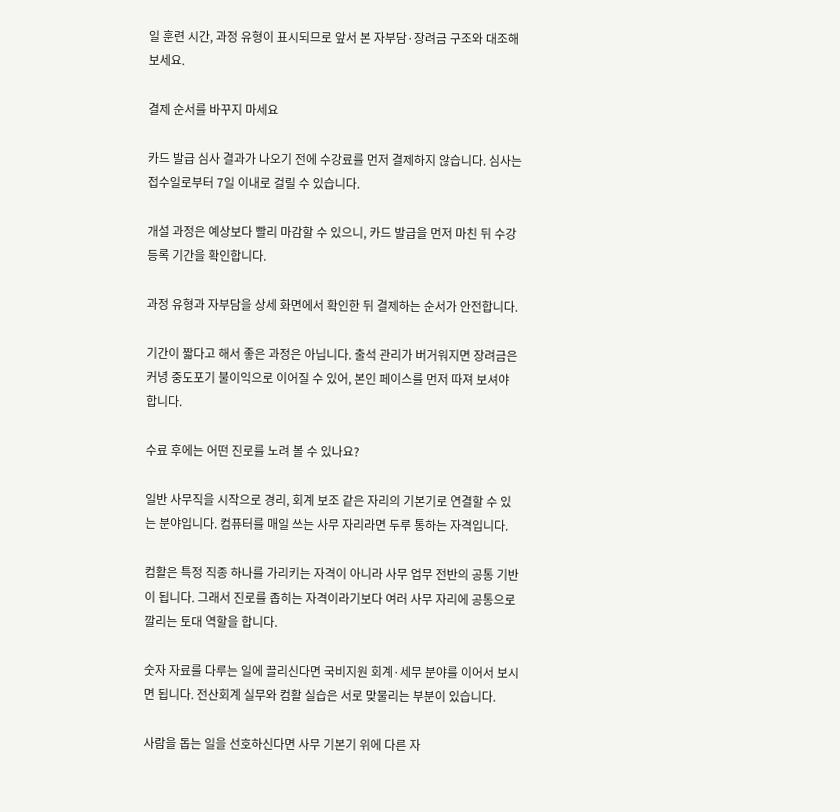일 훈련 시간, 과정 유형이 표시되므로 앞서 본 자부담·장려금 구조와 대조해 보세요.

결제 순서를 바꾸지 마세요

카드 발급 심사 결과가 나오기 전에 수강료를 먼저 결제하지 않습니다. 심사는 접수일로부터 7일 이내로 걸릴 수 있습니다.

개설 과정은 예상보다 빨리 마감할 수 있으니, 카드 발급을 먼저 마친 뒤 수강 등록 기간을 확인합니다.

과정 유형과 자부담을 상세 화면에서 확인한 뒤 결제하는 순서가 안전합니다.

기간이 짧다고 해서 좋은 과정은 아닙니다. 출석 관리가 버거워지면 장려금은커녕 중도포기 불이익으로 이어질 수 있어, 본인 페이스를 먼저 따져 보셔야 합니다.

수료 후에는 어떤 진로를 노려 볼 수 있나요?

일반 사무직을 시작으로 경리, 회계 보조 같은 자리의 기본기로 연결할 수 있는 분야입니다. 컴퓨터를 매일 쓰는 사무 자리라면 두루 통하는 자격입니다.

컴활은 특정 직종 하나를 가리키는 자격이 아니라 사무 업무 전반의 공통 기반이 됩니다. 그래서 진로를 좁히는 자격이라기보다 여러 사무 자리에 공통으로 깔리는 토대 역할을 합니다.

숫자 자료를 다루는 일에 끌리신다면 국비지원 회계·세무 분야를 이어서 보시면 됩니다. 전산회계 실무와 컴활 실습은 서로 맞물리는 부분이 있습니다.

사람을 돕는 일을 선호하신다면 사무 기본기 위에 다른 자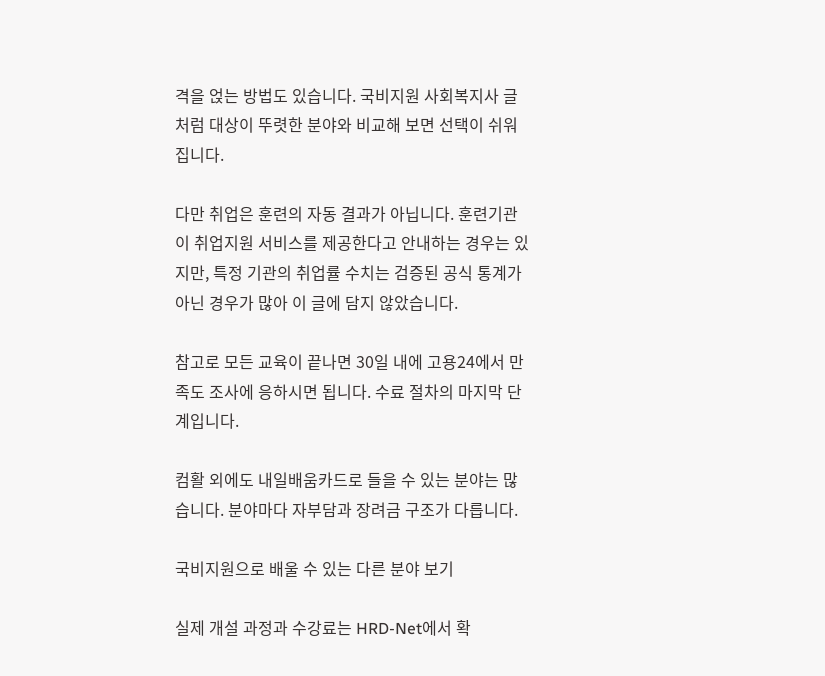격을 얹는 방법도 있습니다. 국비지원 사회복지사 글처럼 대상이 뚜렷한 분야와 비교해 보면 선택이 쉬워집니다.

다만 취업은 훈련의 자동 결과가 아닙니다. 훈련기관이 취업지원 서비스를 제공한다고 안내하는 경우는 있지만, 특정 기관의 취업률 수치는 검증된 공식 통계가 아닌 경우가 많아 이 글에 담지 않았습니다.

참고로 모든 교육이 끝나면 30일 내에 고용24에서 만족도 조사에 응하시면 됩니다. 수료 절차의 마지막 단계입니다.

컴활 외에도 내일배움카드로 들을 수 있는 분야는 많습니다. 분야마다 자부담과 장려금 구조가 다릅니다.

국비지원으로 배울 수 있는 다른 분야 보기

실제 개설 과정과 수강료는 HRD-Net에서 확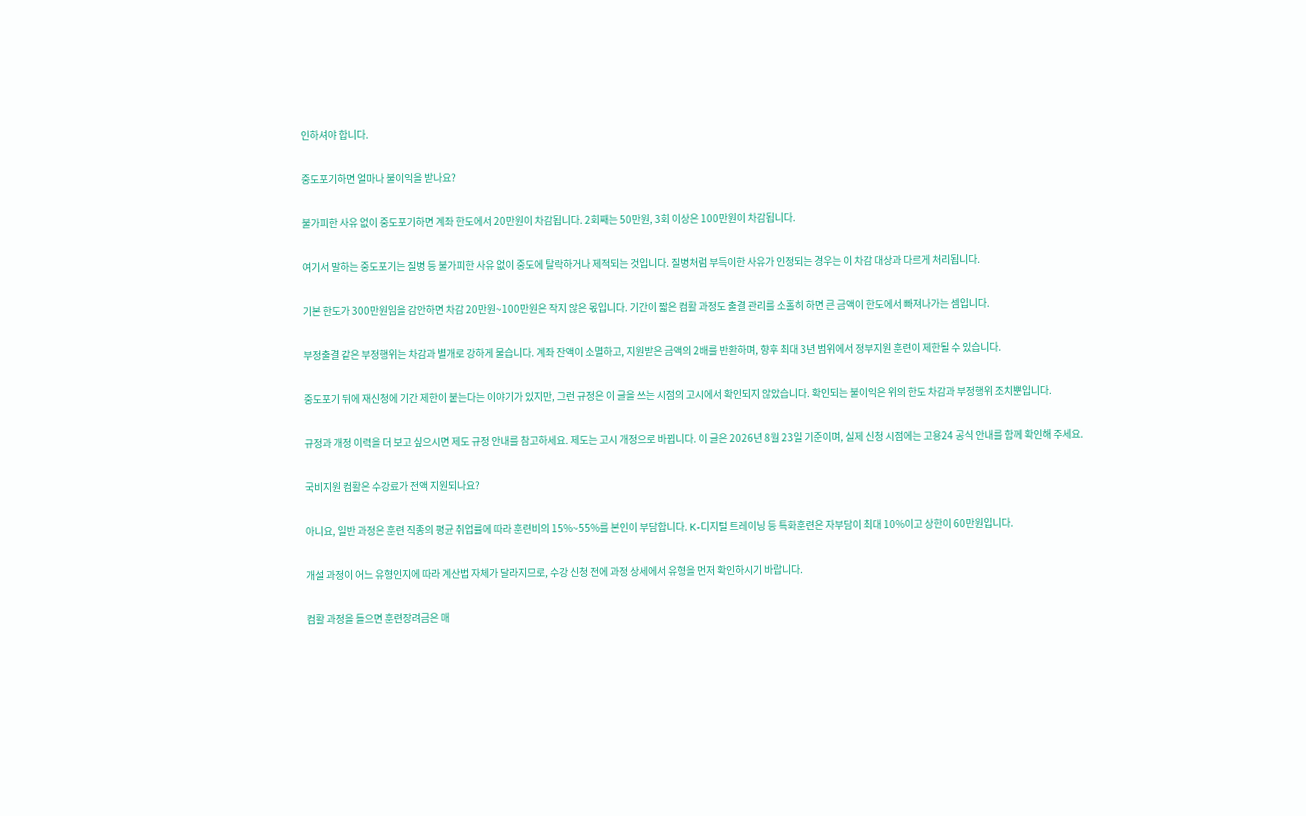인하셔야 합니다.

중도포기하면 얼마나 불이익을 받나요?

불가피한 사유 없이 중도포기하면 계좌 한도에서 20만원이 차감됩니다. 2회째는 50만원, 3회 이상은 100만원이 차감됩니다.

여기서 말하는 중도포기는 질병 등 불가피한 사유 없이 중도에 탈락하거나 제적되는 것입니다. 질병처럼 부득이한 사유가 인정되는 경우는 이 차감 대상과 다르게 처리됩니다.

기본 한도가 300만원임을 감안하면 차감 20만원~100만원은 작지 않은 몫입니다. 기간이 짧은 컴활 과정도 출결 관리를 소홀히 하면 큰 금액이 한도에서 빠져나가는 셈입니다.

부정출결 같은 부정행위는 차감과 별개로 강하게 물습니다. 계좌 잔액이 소멸하고, 지원받은 금액의 2배를 반환하며, 향후 최대 3년 범위에서 정부지원 훈련이 제한될 수 있습니다.

중도포기 뒤에 재신청에 기간 제한이 붙는다는 이야기가 있지만, 그런 규정은 이 글을 쓰는 시점의 고시에서 확인되지 않았습니다. 확인되는 불이익은 위의 한도 차감과 부정행위 조치뿐입니다.

규정과 개정 이력을 더 보고 싶으시면 제도 규정 안내를 참고하세요. 제도는 고시 개정으로 바뀝니다. 이 글은 2026년 8월 23일 기준이며, 실제 신청 시점에는 고용24 공식 안내를 함께 확인해 주세요.

국비지원 컴활은 수강료가 전액 지원되나요?

아니요, 일반 과정은 훈련 직종의 평균 취업률에 따라 훈련비의 15%~55%를 본인이 부담합니다. K-디지털 트레이닝 등 특화훈련은 자부담이 최대 10%이고 상한이 60만원입니다.

개설 과정이 어느 유형인지에 따라 계산법 자체가 달라지므로, 수강 신청 전에 과정 상세에서 유형을 먼저 확인하시기 바랍니다.

컴활 과정을 들으면 훈련장려금은 매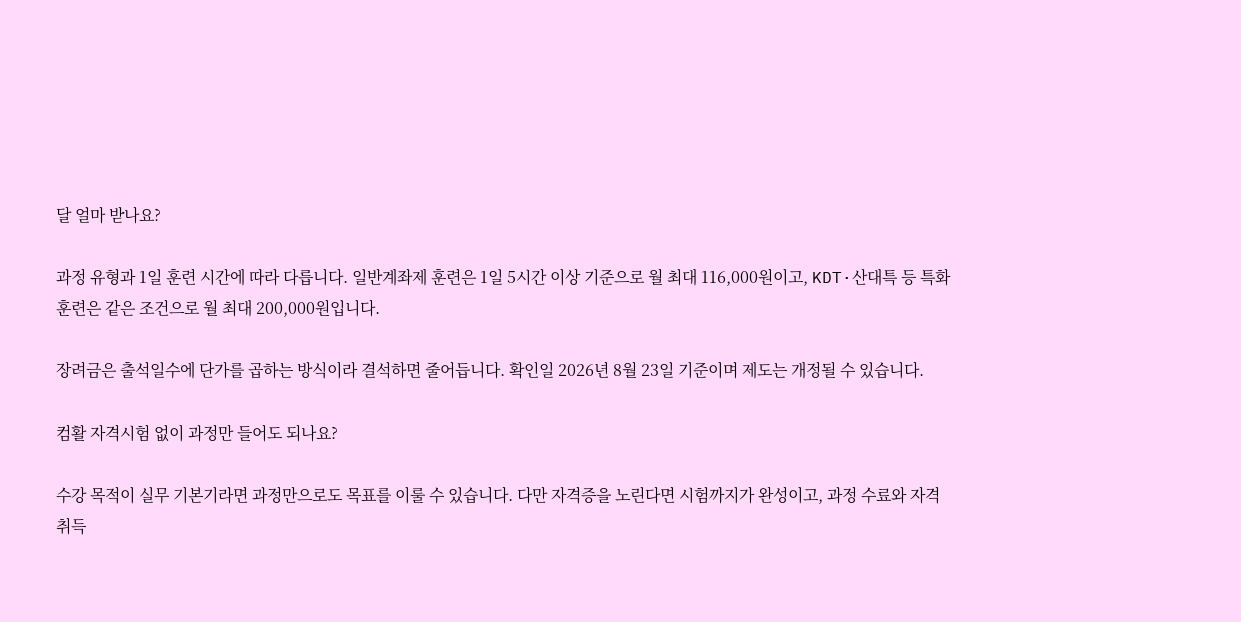달 얼마 받나요?

과정 유형과 1일 훈련 시간에 따라 다릅니다. 일반계좌제 훈련은 1일 5시간 이상 기준으로 월 최대 116,000원이고, KDT·산대특 등 특화훈련은 같은 조건으로 월 최대 200,000원입니다.

장려금은 출석일수에 단가를 곱하는 방식이라 결석하면 줄어듭니다. 확인일 2026년 8월 23일 기준이며 제도는 개정될 수 있습니다.

컴활 자격시험 없이 과정만 들어도 되나요?

수강 목적이 실무 기본기라면 과정만으로도 목표를 이룰 수 있습니다. 다만 자격증을 노린다면 시험까지가 완성이고, 과정 수료와 자격 취득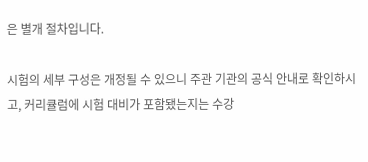은 별개 절차입니다.

시험의 세부 구성은 개정될 수 있으니 주관 기관의 공식 안내로 확인하시고, 커리큘럼에 시험 대비가 포함됐는지는 수강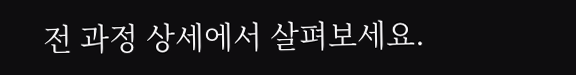전 과정 상세에서 살펴보세요.